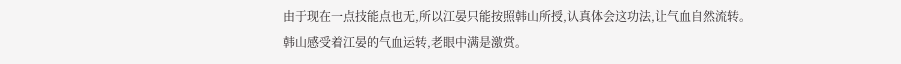由于现在一点技能点也无,所以江晏只能按照韩山所授,认真体会这功法,让气血自然流转。
韩山感受着江晏的气血运转,老眼中满是激赏。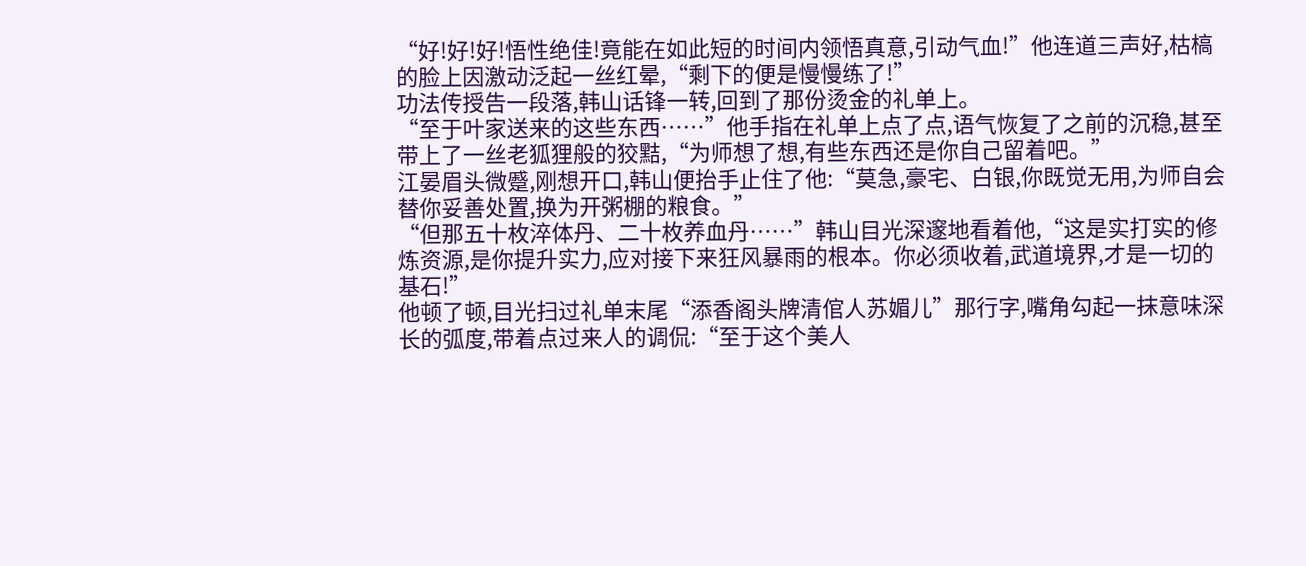“好!好!好!悟性绝佳!竟能在如此短的时间内领悟真意,引动气血!”他连道三声好,枯槁的脸上因激动泛起一丝红晕,“剩下的便是慢慢练了!”
功法传授告一段落,韩山话锋一转,回到了那份烫金的礼单上。
“至于叶家送来的这些东西……”他手指在礼单上点了点,语气恢复了之前的沉稳,甚至带上了一丝老狐狸般的狡黠,“为师想了想,有些东西还是你自己留着吧。”
江晏眉头微蹙,刚想开口,韩山便抬手止住了他:“莫急,豪宅、白银,你既觉无用,为师自会替你妥善处置,换为开粥棚的粮食。”
“但那五十枚淬体丹、二十枚养血丹……”韩山目光深邃地看着他,“这是实打实的修炼资源,是你提升实力,应对接下来狂风暴雨的根本。你必须收着,武道境界,才是一切的基石!”
他顿了顿,目光扫过礼单末尾“添香阁头牌清倌人苏媚儿”那行字,嘴角勾起一抹意味深长的弧度,带着点过来人的调侃:“至于这个美人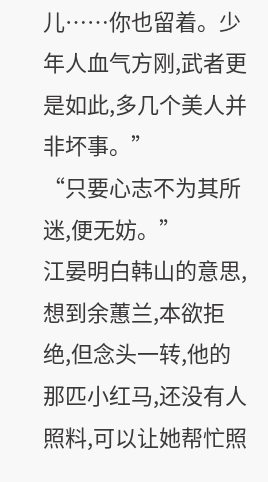儿……你也留着。少年人血气方刚,武者更是如此,多几个美人并非坏事。”
“只要心志不为其所迷,便无妨。”
江晏明白韩山的意思,想到余蕙兰,本欲拒绝,但念头一转,他的那匹小红马,还没有人照料,可以让她帮忙照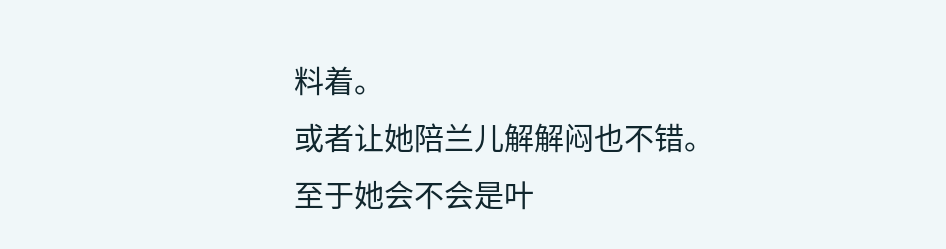料着。
或者让她陪兰儿解解闷也不错。
至于她会不会是叶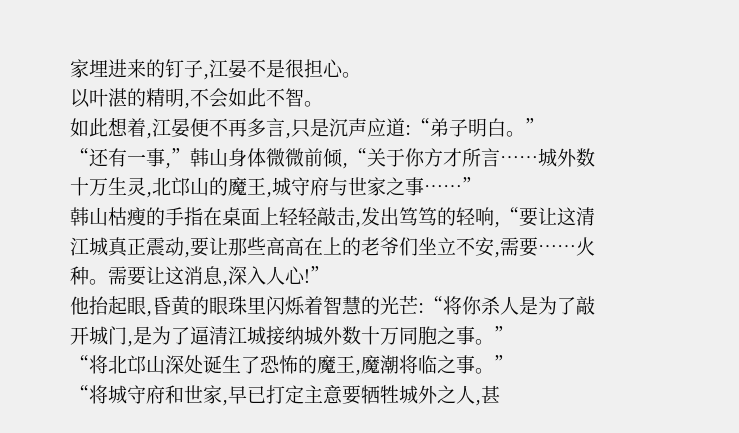家埋进来的钉子,江晏不是很担心。
以叶湛的精明,不会如此不智。
如此想着,江晏便不再多言,只是沉声应道:“弟子明白。”
“还有一事,”韩山身体微微前倾,“关于你方才所言……城外数十万生灵,北邙山的魔王,城守府与世家之事……”
韩山枯瘦的手指在桌面上轻轻敲击,发出笃笃的轻响,“要让这清江城真正震动,要让那些高高在上的老爷们坐立不安,需要……火种。需要让这消息,深入人心!”
他抬起眼,昏黄的眼珠里闪烁着智慧的光芒:“将你杀人是为了敲开城门,是为了逼清江城接纳城外数十万同胞之事。”
“将北邙山深处诞生了恐怖的魔王,魔潮将临之事。”
“将城守府和世家,早已打定主意要牺牲城外之人,甚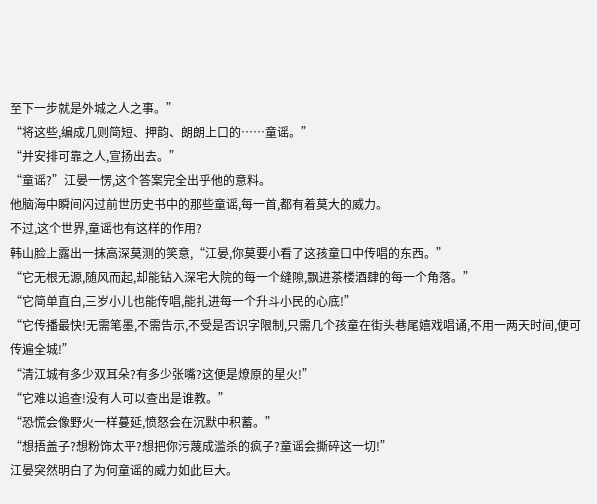至下一步就是外城之人之事。”
“将这些,编成几则简短、押韵、朗朗上口的……童谣。”
“并安排可靠之人,宣扬出去。”
“童谣?”江晏一愣,这个答案完全出乎他的意料。
他脑海中瞬间闪过前世历史书中的那些童谣,每一首,都有着莫大的威力。
不过,这个世界,童谣也有这样的作用?
韩山脸上露出一抹高深莫测的笑意,“江晏,你莫要小看了这孩童口中传唱的东西。”
“它无根无源,随风而起,却能钻入深宅大院的每一个缝隙,飘进茶楼酒肆的每一个角落。”
“它简单直白,三岁小儿也能传唱,能扎进每一个升斗小民的心底!”
“它传播最快!无需笔墨,不需告示,不受是否识字限制,只需几个孩童在街头巷尾嬉戏唱诵,不用一两天时间,便可传遍全城!”
“清江城有多少双耳朵?有多少张嘴?这便是燎原的星火!”
“它难以追查!没有人可以查出是谁教。”
“恐慌会像野火一样蔓延,愤怒会在沉默中积蓄。”
“想捂盖子?想粉饰太平?想把你污蔑成滥杀的疯子?童谣会撕碎这一切!”
江晏突然明白了为何童谣的威力如此巨大。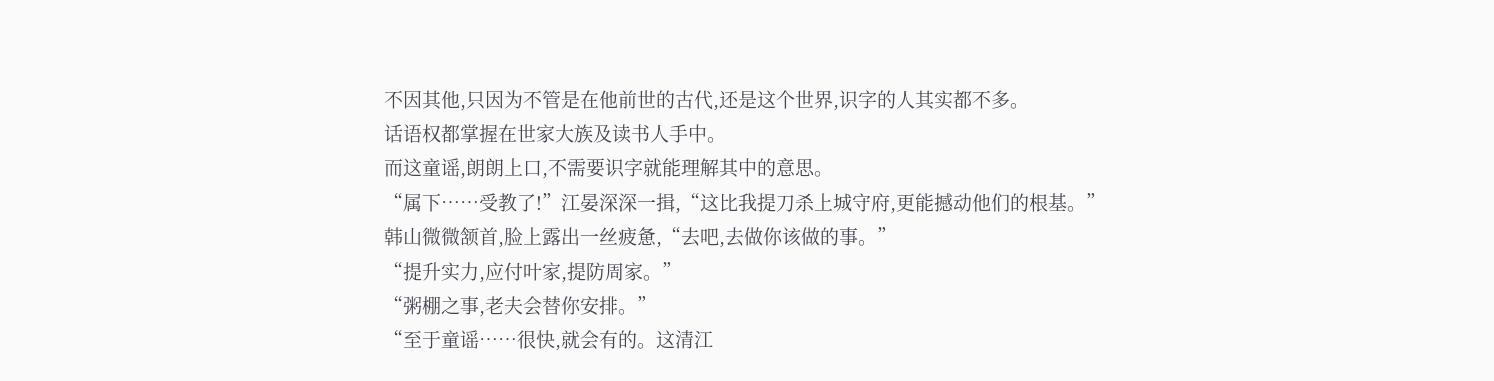不因其他,只因为不管是在他前世的古代,还是这个世界,识字的人其实都不多。
话语权都掌握在世家大族及读书人手中。
而这童谣,朗朗上口,不需要识字就能理解其中的意思。
“属下……受教了!”江晏深深一揖,“这比我提刀杀上城守府,更能撼动他们的根基。”
韩山微微颔首,脸上露出一丝疲惫,“去吧,去做你该做的事。”
“提升实力,应付叶家,提防周家。”
“粥棚之事,老夫会替你安排。”
“至于童谣……很快,就会有的。这清江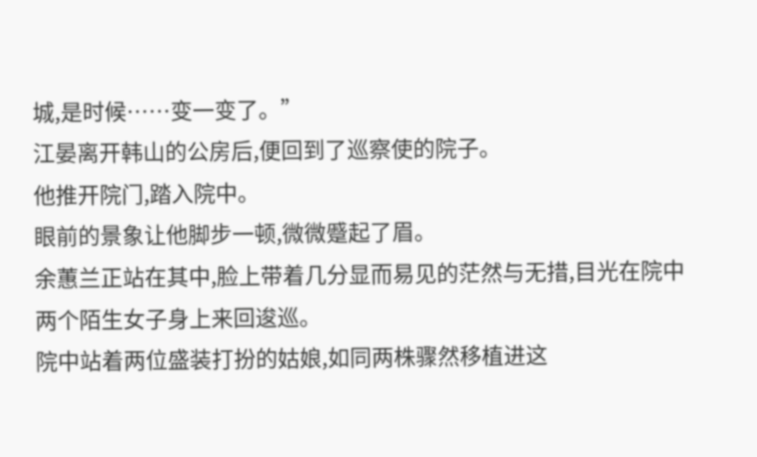城,是时候……变一变了。”
江晏离开韩山的公房后,便回到了巡察使的院子。
他推开院门,踏入院中。
眼前的景象让他脚步一顿,微微蹙起了眉。
余蕙兰正站在其中,脸上带着几分显而易见的茫然与无措,目光在院中两个陌生女子身上来回逡巡。
院中站着两位盛装打扮的姑娘,如同两株骤然移植进这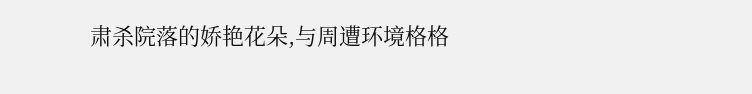肃杀院落的娇艳花朵,与周遭环境格格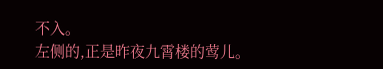不入。
左侧的,正是昨夜九霄楼的莺儿。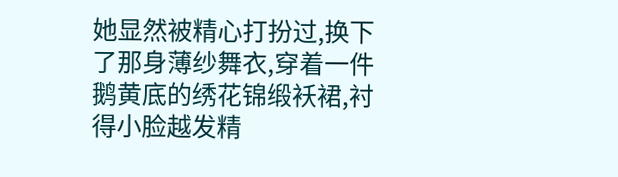她显然被精心打扮过,换下了那身薄纱舞衣,穿着一件鹅黄底的绣花锦缎袄裙,衬得小脸越发精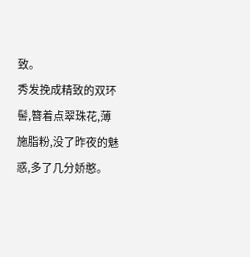致。
秀发挽成精致的双环髻,簪着点翠珠花,薄施脂粉,没了昨夜的魅惑,多了几分娇憨。